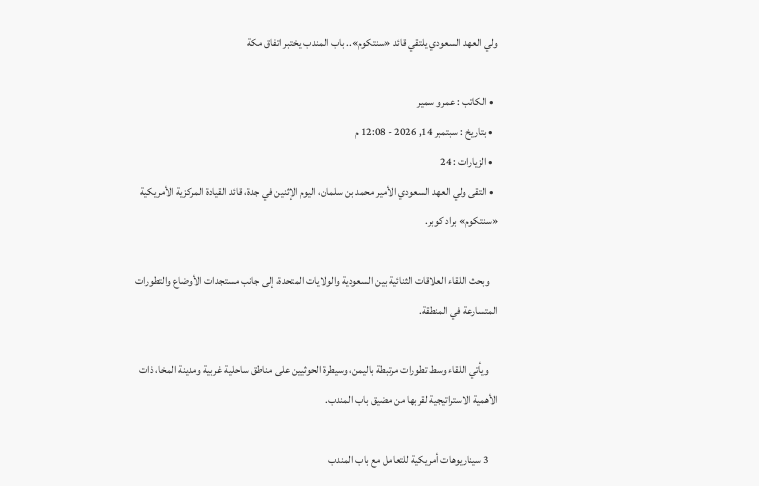ولي العهد السعودي يلتقي قائد «سنتكوم».. باب المندب يختبر اتفاق مكة

  • الكاتب : عمرو سمير
  • بتاريخ : سبتمبر 14, 2026 - 12:08 م
  • الزيارات : 24
  • التقى ولي العهد السعودي الأمير محمد بن سلمان، اليوم الإثنين في جدة، قائد القيادة المركزية الأمريكية «سنتكوم» براد كوبر.

    وبحث اللقاء العلاقات الثنائية بين السعودية والولايات المتحدة، إلى جانب مستجدات الأوضاع والتطورات المتسارعة في المنطقة.

    ويأتي اللقاء وسط تطورات مرتبطة باليمن، وسيطرة الحوثيين على مناطق ساحلية غربية ومدينة المخا، ذات الأهمية الاستراتيجية لقربها من مضيق باب المندب.

    3 سيناريوهات أمريكية للتعامل مع باب المندب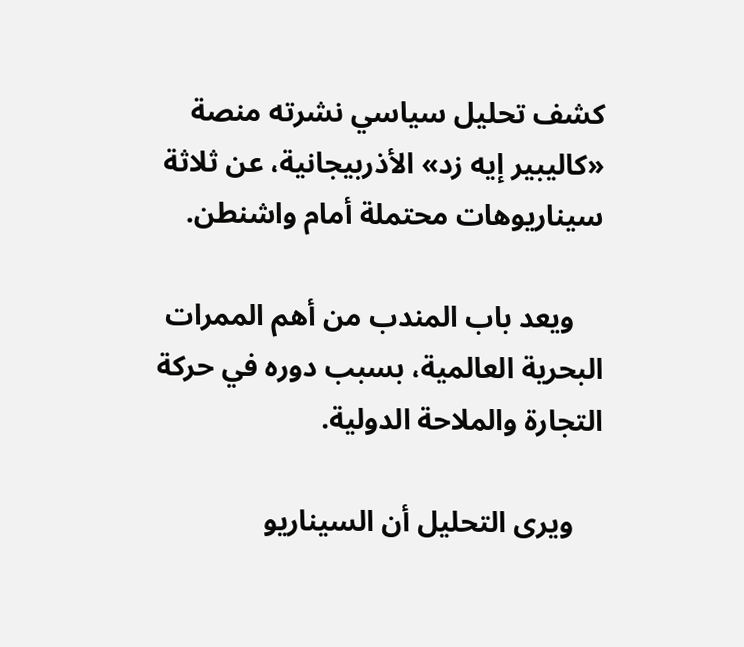كشف تحليل سياسي نشرته منصة «كاليبير إيه زد» الأذربيجانية، عن ثلاثة سيناريوهات محتملة أمام واشنطن.

    ويعد باب المندب من أهم الممرات البحرية العالمية، بسبب دوره في حركة التجارة والملاحة الدولية.

    ويرى التحليل أن السيناريو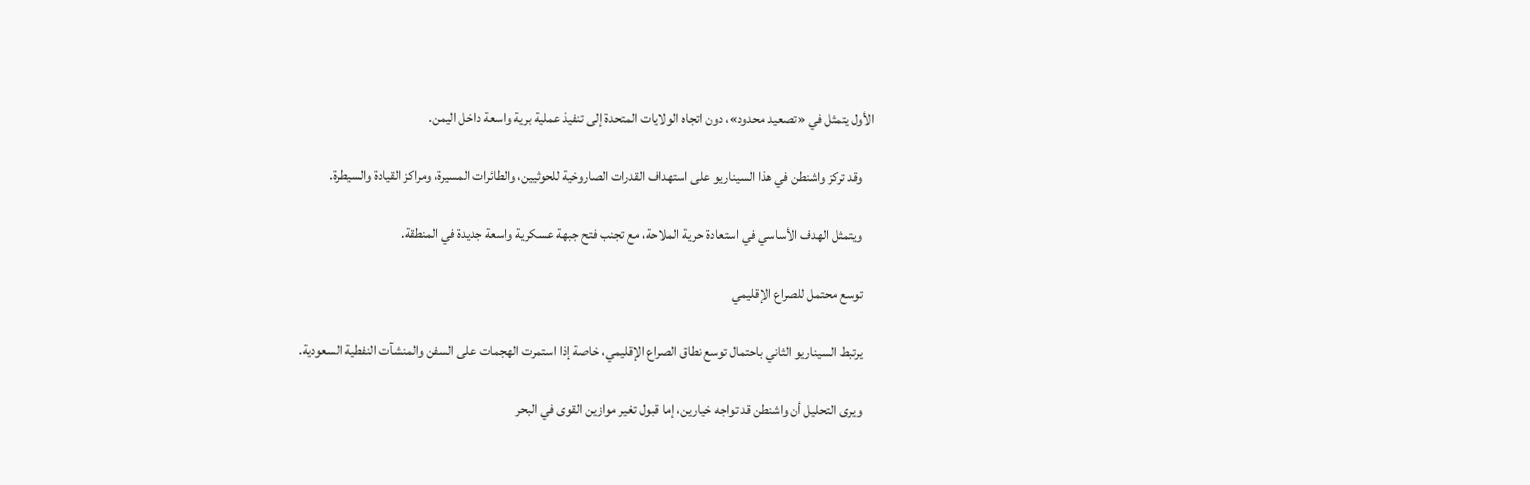الأول يتمثل في «تصعيد محدود»، دون اتجاه الولايات المتحدة إلى تنفيذ عملية برية واسعة داخل اليمن.

    وقد تركز واشنطن في هذا السيناريو على استهداف القدرات الصاروخية للحوثيين، والطائرات المسيرة، ومراكز القيادة والسيطرة.

    ويتمثل الهدف الأساسي في استعادة حرية الملاحة، مع تجنب فتح جبهة عسكرية واسعة جديدة في المنطقة.

    توسع محتمل للصراع الإقليمي

    يرتبط السيناريو الثاني باحتمال توسع نطاق الصراع الإقليمي، خاصة إذا استمرت الهجمات على السفن والمنشآت النفطية السعودية.

    ويرى التحليل أن واشنطن قد تواجه خيارين، إما قبول تغير موازين القوى في البحر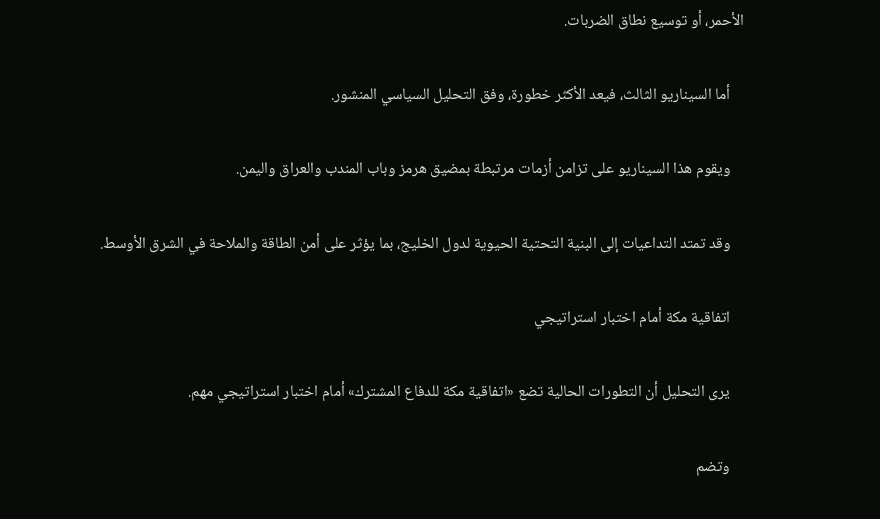الأحمر، أو توسيع نطاق الضربات.

    أما السيناريو الثالث، فيعد الأكثر خطورة، وفق التحليل السياسي المنشور.

    ويقوم هذا السيناريو على تزامن أزمات مرتبطة بمضيق هرمز وباب المندب والعراق واليمن.

    وقد تمتد التداعيات إلى البنية التحتية الحيوية لدول الخليج، بما يؤثر على أمن الطاقة والملاحة في الشرق الأوسط.

    اتفاقية مكة أمام اختبار استراتيجي

    يرى التحليل أن التطورات الحالية تضع «اتفاقية مكة للدفاع المشترك» أمام اختبار استراتيجي مهم.

    وتضم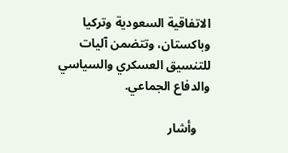الاتفاقية السعودية وتركيا وباكستان، وتتضمن آليات للتنسيق العسكري والسياسي والدفاع الجماعي.

    وأشار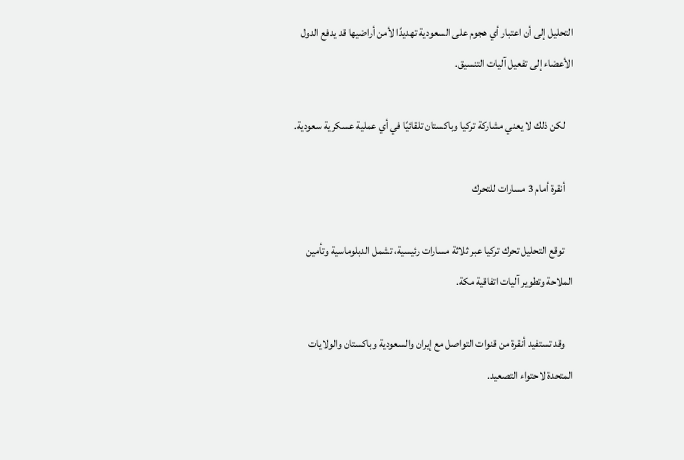التحليل إلى أن اعتبار أي هجوم على السعودية تهديدًا لأمن أراضيها قد يدفع الدول الأعضاء إلى تفعيل آليات التنسيق.

    لكن ذلك لا يعني مشاركة تركيا وباكستان تلقائيًا في أي عملية عسكرية سعودية.

    أنقرة أمام 3 مسارات للتحرك

    توقع التحليل تحرك تركيا عبر ثلاثة مسارات رئيسية، تشمل الدبلوماسية وتأمين الملاحة وتطوير آليات اتفاقية مكة.

    وقد تستفيد أنقرة من قنوات التواصل مع إيران والسعودية وباكستان والولايات المتحدة لاحتواء التصعيد.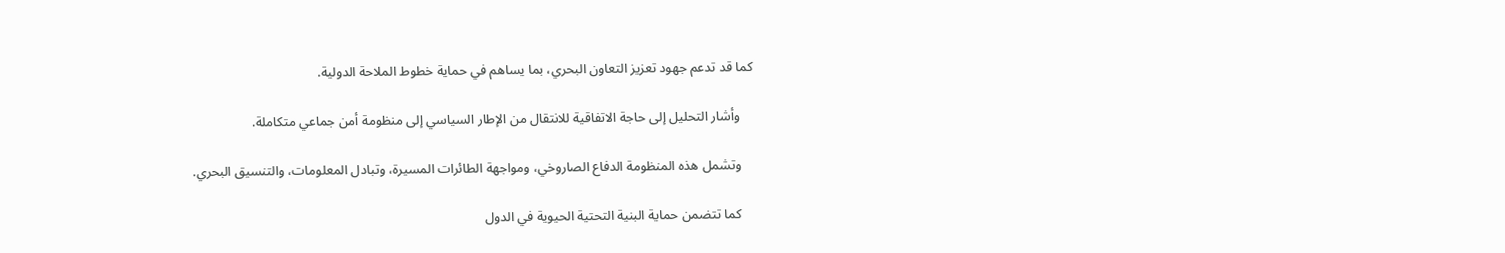كما قد تدعم جهود تعزيز التعاون البحري، بما يساهم في حماية خطوط الملاحة الدولية.

    وأشار التحليل إلى حاجة الاتفاقية للانتقال من الإطار السياسي إلى منظومة أمن جماعي متكاملة.

    وتشمل هذه المنظومة الدفاع الصاروخي، ومواجهة الطائرات المسيرة، وتبادل المعلومات، والتنسيق البحري.

    كما تتضمن حماية البنية التحتية الحيوية في الدول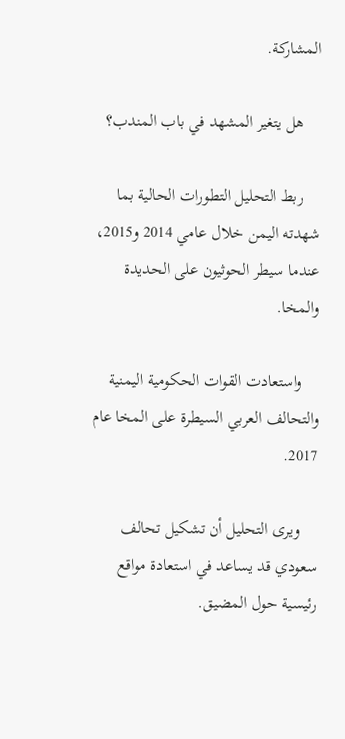المشاركة.

    هل يتغير المشهد في باب المندب؟

    ربط التحليل التطورات الحالية بما شهدته اليمن خلال عامي 2014 و2015، عندما سيطر الحوثيون على الحديدة والمخا.

    واستعادت القوات الحكومية اليمنية والتحالف العربي السيطرة على المخا عام 2017.

    ويرى التحليل أن تشكيل تحالف سعودي قد يساعد في استعادة مواقع رئيسية حول المضيق.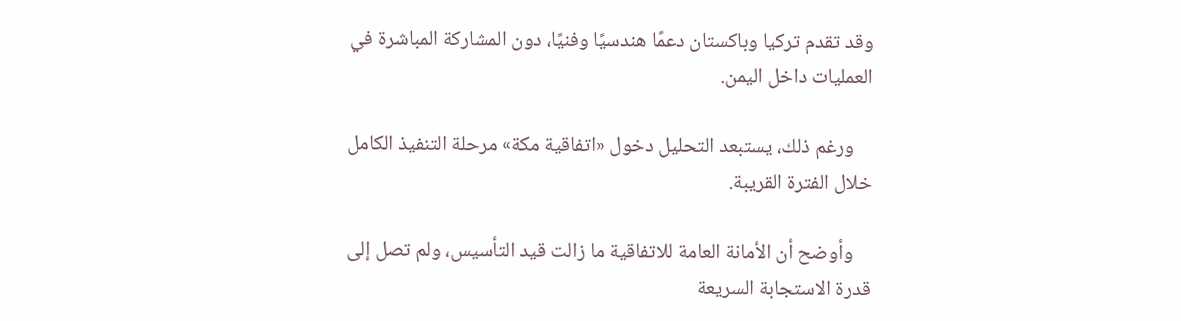وقد تقدم تركيا وباكستان دعمًا هندسيًا وفنيًا، دون المشاركة المباشرة في العمليات داخل اليمن.

    ورغم ذلك، يستبعد التحليل دخول «اتفاقية مكة» مرحلة التنفيذ الكامل خلال الفترة القريبة.

    وأوضح أن الأمانة العامة للاتفاقية ما زالت قيد التأسيس، ولم تصل إلى قدرة الاستجابة السريعة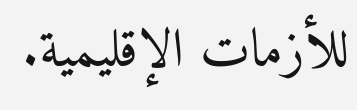للأزمات الإقليمية.